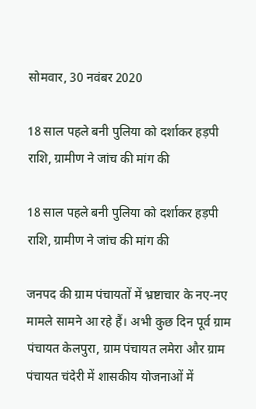सोमवार, 30 नवंबर 2020

18 साल पहले बनी पुलिया को दर्शाकर हड़पी राशि, ग्रामीण ने जांच की मांग की

18 साल पहले बनी पुलिया को दर्शाकर हड़पी राशि, ग्रामीण ने जांच की मांग की

जनपद की ग्राम पंचायतों में भ्रष्टाचार के नए-नए मामले सामने आ रहे हैं। अभी कुछ दिन पूर्व ग्राम पंचायत केलपुरा, ग्राम पंचायत लमेरा और ग्राम पंचायत चंदेरी में शासकीय योजनाओं में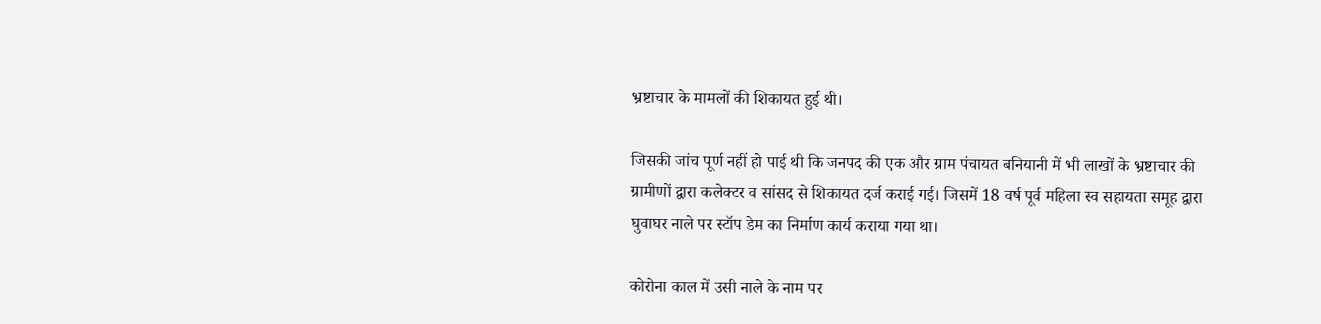भ्रष्टाचार के मामलों की शिकायत हुई थी।

जिसकी जांच पूर्ण नहीं हो पाई थी कि जनपद की एक और ग्राम पंचायत बनियानी में भी लाखों के भ्रष्टाचार की ग्रामीणों द्वारा कलेक्टर व सांसद से शिकायत दर्ज कराई गई। जिसमें 18 वर्ष पूर्व महिला स्व सहायता समूह द्वारा घुवाघर नाले पर स्टॉप डेम का निर्माण कार्य कराया गया था।

कोरोना काल में उसी नाले के नाम पर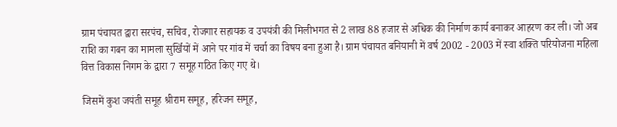ग्राम पंचायत द्वारा सरपंच, सचिव, रोजगार सहायक व उपयंत्री की मिलीभगत से 2 लाख 88 हजार से अधिक की निर्माण कार्य बनाकर आहरण कर ली। जो अब राशि का गबन का मामला सुर्खियों में आने पर गांव में चर्चा का विषय बना हुआ है। ग्राम पंचायत बनियानी में वर्ष 2002 - 2003 में स्वा शक्ति परियोजना महिला वित्त विकास निगम के द्वारा 7 समूह गठित किए गए थे।

जिसमें कुश जयंती समूह श्रीराम समूह, हरिजन समूह,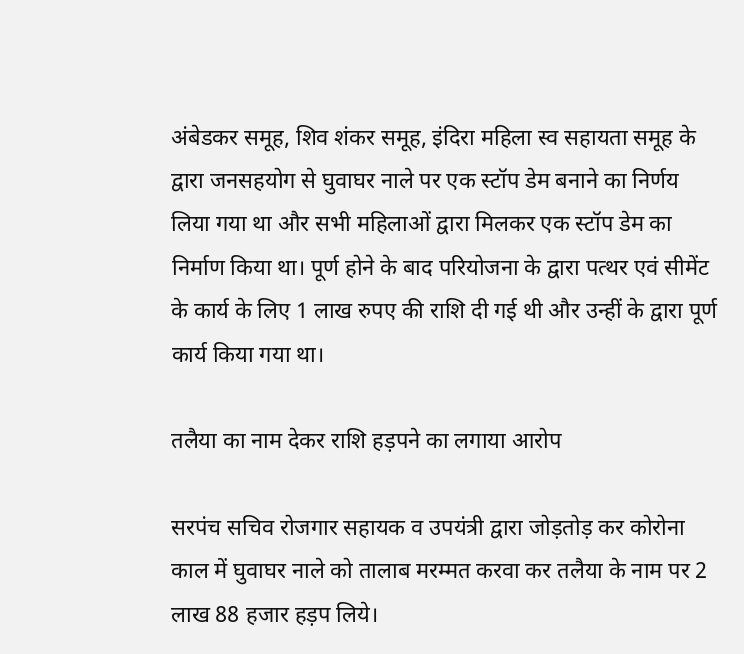अंबेडकर समूह, शिव शंकर समूह, इंदिरा महिला स्व सहायता समूह के द्वारा जनसहयोग से घुवाघर नाले पर एक स्टॉप डेम बनाने का निर्णय लिया गया था और सभी महिलाओं द्वारा मिलकर एक स्टॉप डेम का निर्माण किया था। पूर्ण होने के बाद परियोजना के द्वारा पत्थर एवं सीमेंट के कार्य के लिए 1 लाख रुपए की राशि दी गई थी और उन्हीं के द्वारा पूर्ण कार्य किया गया था।

तलैया का नाम देकर राशि हड़पने का लगाया आरोप

सरपंच सचिव रोजगार सहायक व उपयंत्री द्वारा जोड़तोड़ कर कोरोना काल में घुवाघर नाले को तालाब मरम्मत करवा कर तलैया के नाम पर 2 लाख 88 हजार हड़प लिये।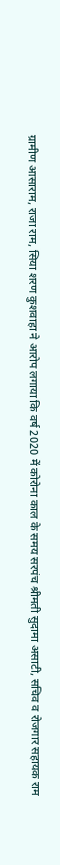ग्रामीण आसाराम, राजा राम, सिया शरण कुशवाहा ने आरोप लगाया कि वर्ष 2020 में कोरोना काल के समय सरपंच श्रीमती सुदामा असाटी, सचिव व रोजगार सहायक राम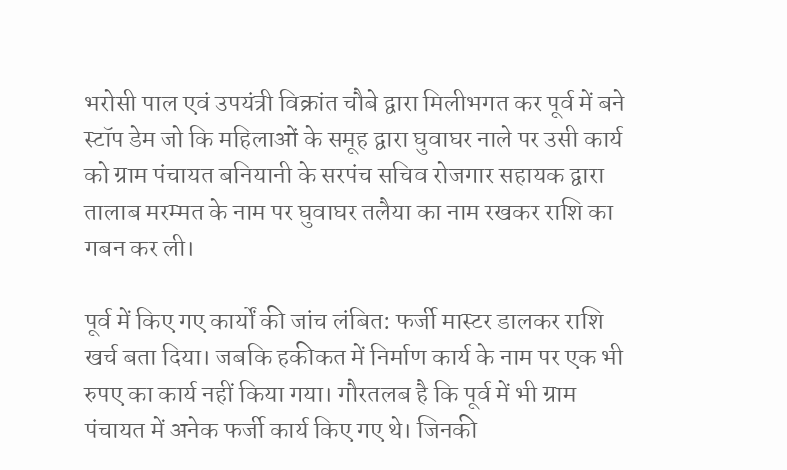भरोसी पाल एवं उपयंत्री विक्रांत चौबे द्वारा मिलीभगत कर पूर्व में बने स्टॉप डेम जो कि महिलाओं के समूह द्वारा घुवाघर नाले पर उसी कार्य को ग्राम पंचायत बनियानी के सरपंच सचिव रोजगार सहायक द्वारा तालाब मरम्मत के नाम पर घुवाघर तलैया का नाम रखकर राशि का गबन कर ली।

पूर्व में किए गए कार्यों की जांच लंबित: फर्जी मास्टर डालकर राशि खर्च बता दिया। जबकि हकीकत में निर्माण कार्य के नाम पर एक भी रुपए का कार्य नहीं किया गया। गौरतलब है कि पूर्व में भी ग्राम पंचायत में अनेक फर्जी कार्य किए गए थे। जिनकी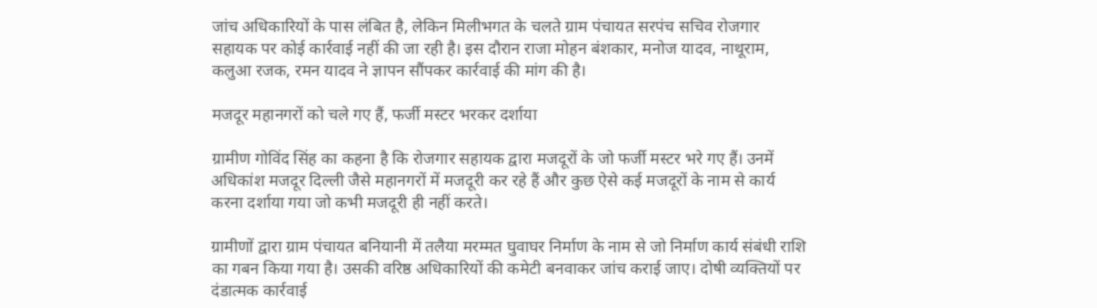जांच अधिकारियों के पास लंबित है, लेकिन मिलीभगत के चलते ग्राम पंचायत सरपंच सचिव रोजगार सहायक पर कोई कार्रवाई नहीं की जा रही है। इस दौरान राजा मोहन बंशकार, मनोज यादव, नाथूराम, कलुआ रजक, रमन यादव ने ज्ञापन सौंपकर कार्रवाई की मांग की है।

मजदूर महानगरों को चले गए हैं, फर्जी मस्टर भरकर दर्शाया

ग्रामीण गोविंद सिंह का कहना है कि रोजगार सहायक द्वारा मजदूरों के जो फर्जी मस्टर भरे गए हैं। उनमें अधिकांश मजदूर दिल्ली जैसे महानगरों में मजदूरी कर रहे हैं और कुछ ऐसे कई मजदूरों के नाम से कार्य करना दर्शाया गया जो कभी मजदूरी ही नहीं करते।

ग्रामीणों द्वारा ग्राम पंचायत बनियानी में तलैया मरम्मत घुवाघर निर्माण के नाम से जो निर्माण कार्य संबंधी राशि का गबन किया गया है। उसकी वरिष्ठ अधिकारियों की कमेटी बनवाकर जांच कराई जाए। दोषी व्यक्तियों पर दंडात्मक कार्रवाई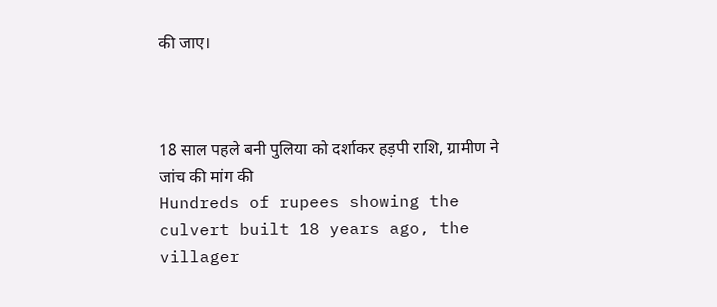की जाए।



18 साल पहले बनी पुलिया को दर्शाकर हड़पी राशि, ग्रामीण ने जांच की मांग की
Hundreds of rupees showing the culvert built 18 years ago, the villager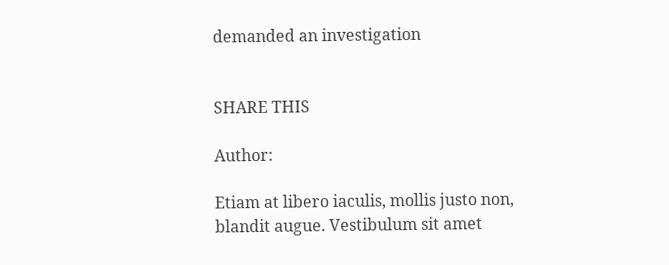demanded an investigation


SHARE THIS

Author:

Etiam at libero iaculis, mollis justo non, blandit augue. Vestibulum sit amet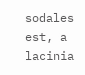sodales est, a lacinia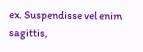ex. Suspendisse vel enim sagittis,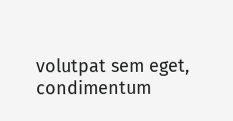volutpat sem eget, condimentum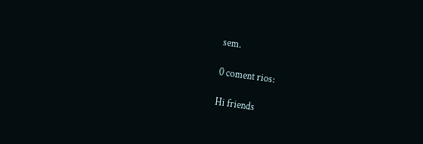sem.

0 coment rios:

Hi friends